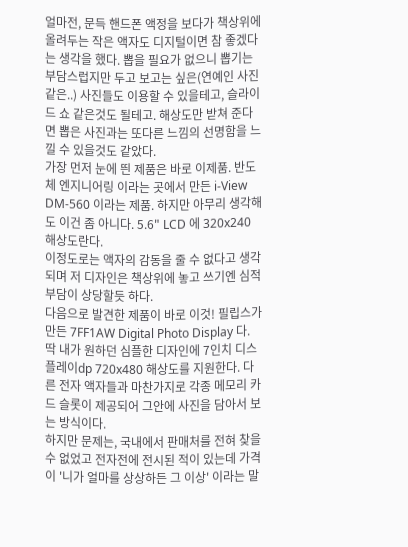얼마전, 문득 핸드폰 액정을 보다가 책상위에 올려두는 작은 액자도 디지털이면 참 좋겠다는 생각을 했다. 뽑을 필요가 없으니 뽑기는 부담스럽지만 두고 보고는 싶은(연예인 사진 같은..) 사진들도 이용할 수 있을테고, 슬라이드 쇼 같은것도 될테고. 해상도만 받쳐 준다면 뽑은 사진과는 또다른 느낌의 선명함을 느낄 수 있을것도 같았다.
가장 먼저 눈에 띈 제품은 바로 이제품. 반도체 엔지니어링 이라는 곳에서 만든 i-View DM-560 이라는 제품. 하지만 아무리 생각해도 이건 좀 아니다. 5.6" LCD 에 320x240 해상도란다.
이정도로는 액자의 감동을 줄 수 없다고 생각되며 저 디자인은 책상위에 놓고 쓰기엔 심적 부담이 상당할듯 하다.
다음으로 발견한 제품이 바로 이것! 필립스가 만든 7FF1AW Digital Photo Display 다. 딱 내가 원하던 심플한 디자인에 7인치 디스플레이dp 720x480 해상도를 지원한다. 다른 전자 액자들과 마찬가지로 각종 메모리 카드 슬롯이 제공되어 그안에 사진을 담아서 보는 방식이다.
하지만 문제는, 국내에서 판매처를 전혀 찾을 수 없었고 전자전에 전시된 적이 있는데 가격이 '니가 얼마를 상상하든 그 이상' 이라는 말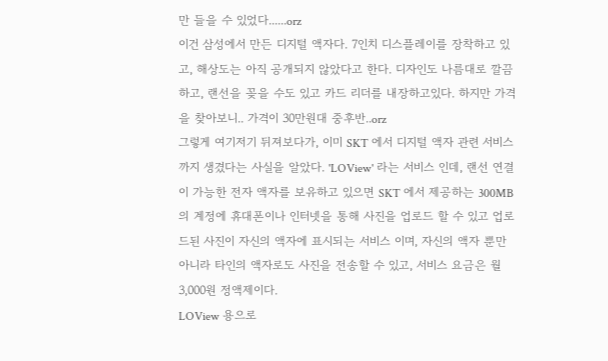만 들을 수 있었다......orz
이건 삼성에서 만든 디지털 액자다. 7인치 디스플레이를 장착하고 있고, 해상도는 아직 공개되지 않았다고 한다. 디자인도 나름대로 깔끔 하고, 랜선을 꽂을 수도 있고 카드 리더를 내장하고있다. 하지만 가격을 찾아보니.. 가격이 30만원대 중후반..orz
그렇게 여기저기 뒤져보다가, 이미 SKT 에서 디지털 액자 관련 서비스까지 생겼다는 사실을 알았다. 'LOView' 라는 서비스 인데, 랜선 연결이 가능한 전자 액자를 보유하고 있으면 SKT 에서 제공하는 300MB 의 계정에 휴대폰이나 인터넷을 통해 사진을 업로드 할 수 있고 업로드된 사진이 자신의 액자에 표시되는 서비스 이며, 자신의 액자 뿐만 아니라 타인의 액자로도 사진을 전송할 수 있고, 서비스 요금은 월 3,000원 정액제이다.
LOView 용으로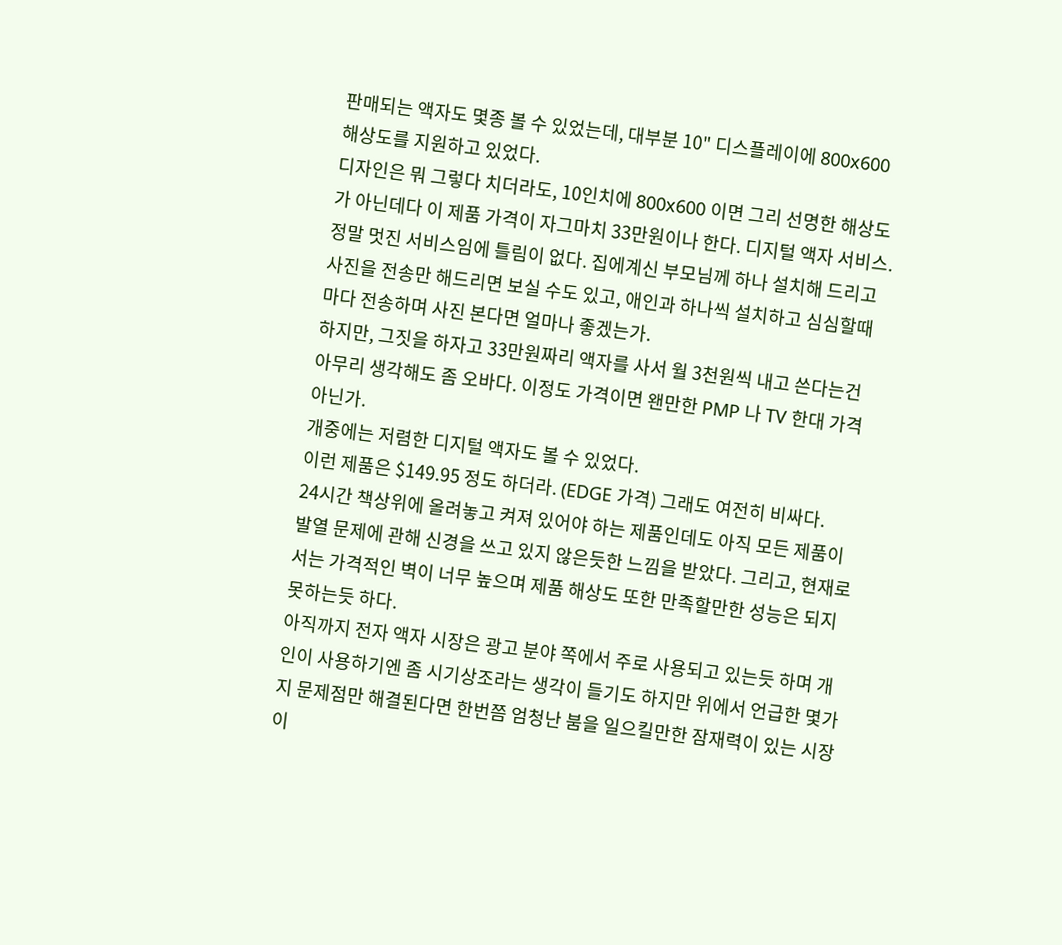판매되는 액자도 몇종 볼 수 있었는데, 대부분 10" 디스플레이에 800x600 해상도를 지원하고 있었다.
디자인은 뭐 그렇다 치더라도, 10인치에 800x600 이면 그리 선명한 해상도가 아닌데다 이 제품 가격이 자그마치 33만원이나 한다. 디지털 액자 서비스. 정말 멋진 서비스임에 틀림이 없다. 집에계신 부모님께 하나 설치해 드리고 사진을 전송만 해드리면 보실 수도 있고, 애인과 하나씩 설치하고 심심할때마다 전송하며 사진 본다면 얼마나 좋겠는가.
하지만, 그짓을 하자고 33만원짜리 액자를 사서 월 3천원씩 내고 쓴다는건 아무리 생각해도 좀 오바다. 이정도 가격이면 왠만한 PMP 나 TV 한대 가격 아닌가.
개중에는 저렴한 디지털 액자도 볼 수 있었다.
이런 제품은 $149.95 정도 하더라. (EDGE 가격) 그래도 여전히 비싸다.
24시간 책상위에 올려놓고 켜져 있어야 하는 제품인데도 아직 모든 제품이 발열 문제에 관해 신경을 쓰고 있지 않은듯한 느낌을 받았다. 그리고, 현재로서는 가격적인 벽이 너무 높으며 제품 해상도 또한 만족할만한 성능은 되지 못하는듯 하다.
아직까지 전자 액자 시장은 광고 분야 쪽에서 주로 사용되고 있는듯 하며 개인이 사용하기엔 좀 시기상조라는 생각이 들기도 하지만 위에서 언급한 몇가지 문제점만 해결된다면 한번쯤 엄청난 붐을 일으킬만한 잠재력이 있는 시장이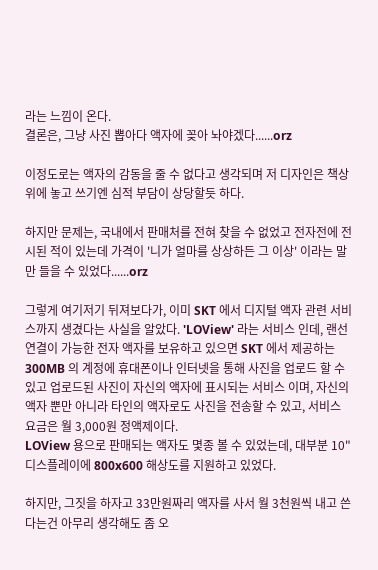라는 느낌이 온다.
결론은, 그냥 사진 뽑아다 액자에 꽂아 놔야겠다......orz

이정도로는 액자의 감동을 줄 수 없다고 생각되며 저 디자인은 책상위에 놓고 쓰기엔 심적 부담이 상당할듯 하다.

하지만 문제는, 국내에서 판매처를 전혀 찾을 수 없었고 전자전에 전시된 적이 있는데 가격이 '니가 얼마를 상상하든 그 이상' 이라는 말만 들을 수 있었다......orz

그렇게 여기저기 뒤져보다가, 이미 SKT 에서 디지털 액자 관련 서비스까지 생겼다는 사실을 알았다. 'LOView' 라는 서비스 인데, 랜선 연결이 가능한 전자 액자를 보유하고 있으면 SKT 에서 제공하는 300MB 의 계정에 휴대폰이나 인터넷을 통해 사진을 업로드 할 수 있고 업로드된 사진이 자신의 액자에 표시되는 서비스 이며, 자신의 액자 뿐만 아니라 타인의 액자로도 사진을 전송할 수 있고, 서비스 요금은 월 3,000원 정액제이다.
LOView 용으로 판매되는 액자도 몇종 볼 수 있었는데, 대부분 10" 디스플레이에 800x600 해상도를 지원하고 있었다.

하지만, 그짓을 하자고 33만원짜리 액자를 사서 월 3천원씩 내고 쓴다는건 아무리 생각해도 좀 오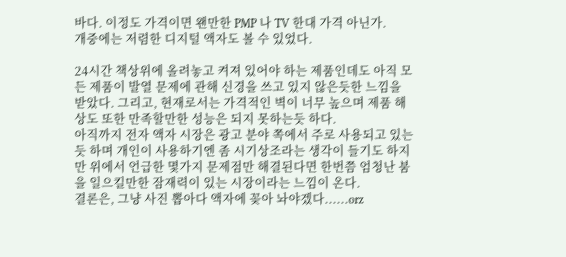바다. 이정도 가격이면 왠만한 PMP 나 TV 한대 가격 아닌가.
개중에는 저렴한 디지털 액자도 볼 수 있었다.

24시간 책상위에 올려놓고 켜져 있어야 하는 제품인데도 아직 모든 제품이 발열 문제에 관해 신경을 쓰고 있지 않은듯한 느낌을 받았다. 그리고, 현재로서는 가격적인 벽이 너무 높으며 제품 해상도 또한 만족할만한 성능은 되지 못하는듯 하다.
아직까지 전자 액자 시장은 광고 분야 쪽에서 주로 사용되고 있는듯 하며 개인이 사용하기엔 좀 시기상조라는 생각이 들기도 하지만 위에서 언급한 몇가지 문제점만 해결된다면 한번쯤 엄청난 붐을 일으킬만한 잠재력이 있는 시장이라는 느낌이 온다.
결론은, 그냥 사진 뽑아다 액자에 꽂아 놔야겠다......orz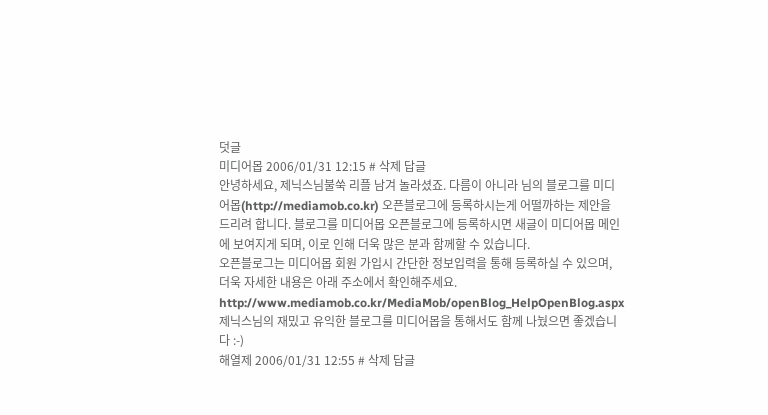덧글
미디어몹 2006/01/31 12:15 # 삭제 답글
안녕하세요, 제닉스님불쑥 리플 남겨 놀라셨죠. 다름이 아니라 님의 블로그를 미디어몹(http://mediamob.co.kr) 오픈블로그에 등록하시는게 어떨까하는 제안을 드리려 합니다. 블로그를 미디어몹 오픈블로그에 등록하시면 새글이 미디어몹 메인에 보여지게 되며, 이로 인해 더욱 많은 분과 함께할 수 있습니다.
오픈블로그는 미디어몹 회원 가입시 간단한 정보입력을 통해 등록하실 수 있으며, 더욱 자세한 내용은 아래 주소에서 확인해주세요.
http://www.mediamob.co.kr/MediaMob/openBlog_HelpOpenBlog.aspx 제닉스님의 재밌고 유익한 블로그를 미디어몹을 통해서도 함께 나눴으면 좋겠습니다 :-)
해열제 2006/01/31 12:55 # 삭제 답글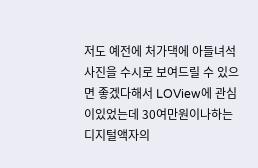저도 예전에 처가댁에 아들녀석 사진을 수시로 보여드릴 수 있으면 좋겠다해서 LOView에 관심이있었는데 30여만원이나하는 디지털액자의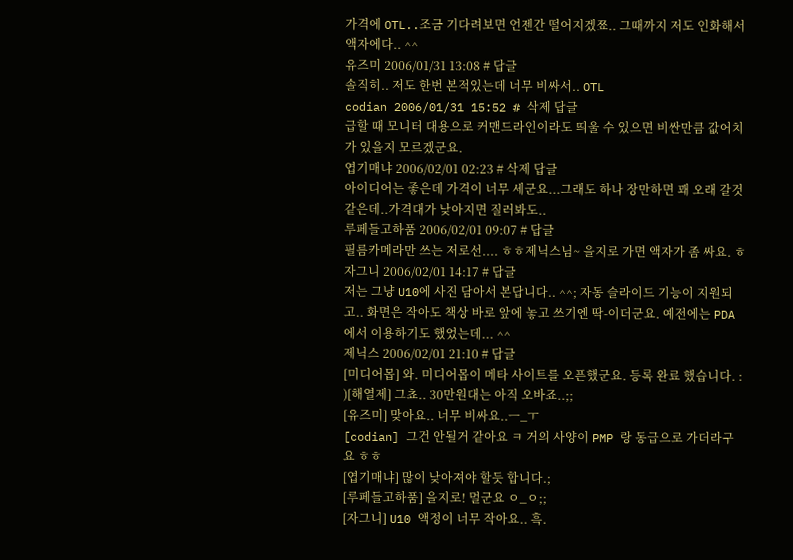가격에 OTL..조금 기다려보면 언젠간 떨어지겠쬬.. 그때까지 저도 인화해서 액자에다.. ^^
유즈미 2006/01/31 13:08 # 답글
솔직히.. 저도 한번 본적있는데 너무 비싸서.. OTL
codian 2006/01/31 15:52 # 삭제 답글
급할 때 모니터 대용으로 커맨드라인이라도 띄울 수 있으면 비싼만큼 값어치가 있을지 모르겠군요.
엽기매냐 2006/02/01 02:23 # 삭제 답글
아이디어는 좋은데 가격이 너무 세군요...그래도 하나 장만하면 꽤 오래 갈것같은데..가격대가 낮아지면 질러봐도..
루페들고하품 2006/02/01 09:07 # 답글
필름카메라만 쓰는 저로선.... ㅎㅎ제닉스님~ 을지로 가면 액자가 좀 싸요. ㅎ
자그니 2006/02/01 14:17 # 답글
저는 그냥 U10에 사진 담아서 본답니다.. ^^; 자동 슬라이드 기능이 지원되고.. 화면은 작아도 책상 바로 앞에 놓고 쓰기엔 딱-이더군요. 예전에는 PDA에서 이용하기도 했었는데... ^^
제닉스 2006/02/01 21:10 # 답글
[미디어몹] 와. 미디어몹이 메타 사이트를 오픈했군요. 등록 완료 했습니다. : )[해열제] 그쵸.. 30만원대는 아직 오바죠..;;
[유즈미] 맞아요.. 너무 비싸요..ㅡ_ㅜ
[codian] 그건 안될거 같아요 ㅋ 거의 사양이 PMP 랑 동급으로 가더라구요 ㅎㅎ
[엽기매냐] 많이 낮아져야 할듯 합니다.;
[루페들고하품] 을지로! 멀군요 ㅇ_ㅇ;;
[자그니] U10 액정이 너무 작아요.. 흑.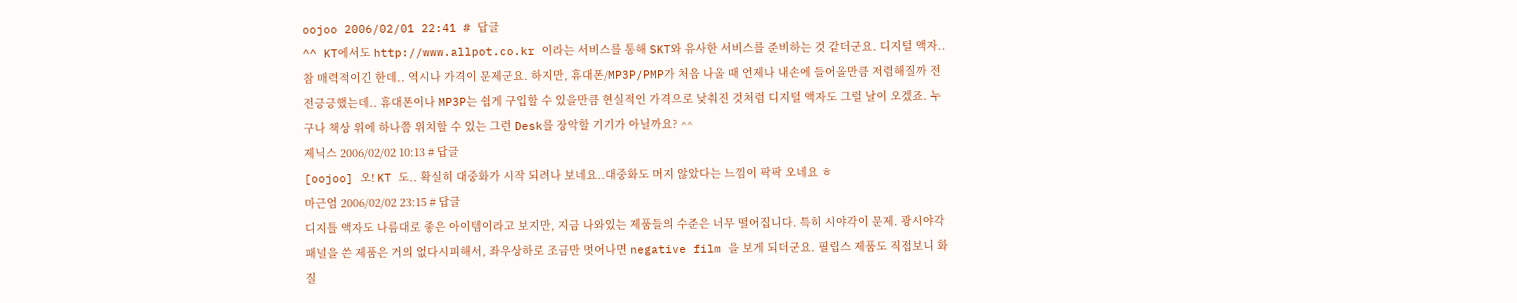oojoo 2006/02/01 22:41 # 답글
^^ KT에서도 http://www.allpot.co.kr 이라는 서비스를 통해 SKT와 유사한 서비스를 준비하는 것 같더군요. 디지털 액자.. 참 매력적이긴 한데.. 역시나 가격이 문제군요. 하지만, 휴대폰/MP3P/PMP가 처음 나올 때 언제나 내손에 들어올만큼 저렴해질까 전전긍긍했는데.. 휴대폰이나 MP3P는 쉽게 구입할 수 있을만큼 현실적인 가격으로 낮춰진 것처럼 디지털 액자도 그럴 날이 오겠죠. 누구나 책상 위에 하나쯤 위치할 수 있는 그런 Desk를 장악할 기기가 아닐까요? ^^
제닉스 2006/02/02 10:13 # 답글
[oojoo] 오! KT 도.. 확실히 대중화가 시작 되려나 보네요..대중화도 머지 않았다는 느낌이 팍팍 오네요 ㅎ
마근엄 2006/02/02 23:15 # 답글
디지틀 액자도 나름대로 좋은 아이템이라고 보지만, 지금 나와있는 제품들의 수준은 너무 떨어집니다. 특히 시야각이 문제. 광시야각 패널을 쓴 제품은 거의 없다시피해서, 좌우상하로 조금만 멋어나면 negative film 을 보게 되더군요. 필립스 제품도 직접보니 화질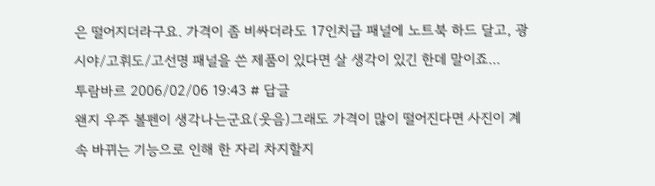은 떨어지더라구요. 가격이 좀 비싸더라도 17인치급 패널에 노트북 하드 달고, 광시야/고휘도/고선명 패널을 쓴 제품이 있다면 살 생각이 있긴 한데 말이죠...
투람바르 2006/02/06 19:43 # 답글
왠지 우주 볼펜이 생각나는군요(웃음)그래도 가격이 많이 떨어진다면 사진이 계속 바뀌는 기능으로 인해 한 자리 차지할지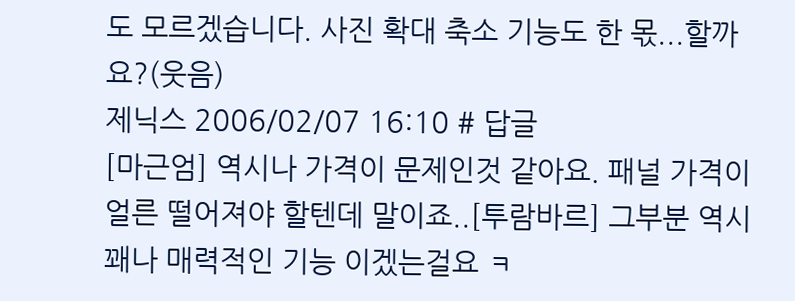도 모르겠습니다. 사진 확대 축소 기능도 한 몫...할까요?(웃음)
제닉스 2006/02/07 16:10 # 답글
[마근엄] 역시나 가격이 문제인것 같아요. 패널 가격이 얼른 떨어져야 할텐데 말이죠..[투람바르] 그부분 역시 꽤나 매력적인 기능 이겠는걸요 ㅋ